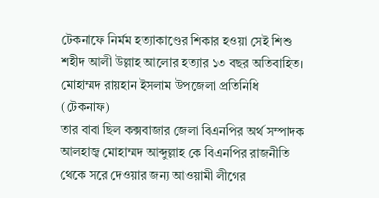টেকনাফে নির্মম হত্যাকাণ্ডের শিকার হওয়া সেই শিশু শহীদ আলী উল্লাহ আলোর হত্যার ১৩ বছর অতিবাহিত।
মোহাম্মদ রায়হান ইসলাম উপজেলা প্রতিনিধি (টেকনাফ)
তার বাবা ছিল কক্সবাজার জেলা বিএনপির অর্থ সম্পাদক আলহাজ্ব মোহাম্মদ আব্দুল্লাহ কে বিএনপির রাজনীতি থেকে সরে দেওয়ার জন্য আওয়ামী লীগের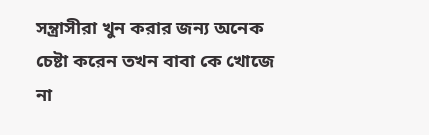সন্ত্রাসীরা খুন করার জন্য অনেক চেষ্টা করেন তখন বাবা কে খোজে না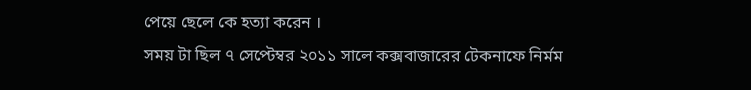পেয়ে ছেলে কে হত্যা করেন ।
সময় টা ছিল ৭ সেপ্টেম্বর ২০১১ সালে কক্সবাজারের টেকনাফে নির্মম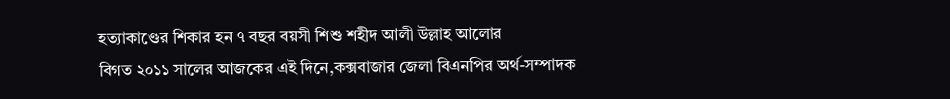হত্যাকাণ্ডের শিকার হন ৭ বছর বয়সী শিশু শহীদ আলী উল্লাহ আলোর
বিগত ২০১১ সালের আজকের এই দিনে,কক্সবাজার জেলা বিএনপির অর্থ-সম্পাদক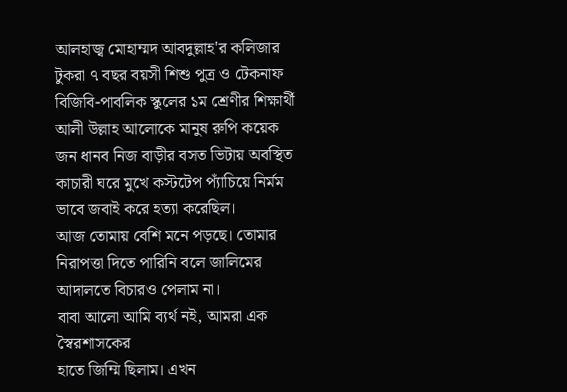আলহাজ্ব মোহাম্মদ আবদুল্লাহ'র কলিজার টুকরা ৭ বছর বয়সী শিশু পুত্র ও টেকনাফ বিজিবি-পাবলিক স্কুলের ১ম শ্রেণীর শিক্ষার্থী আলী উল্লাহ আলোকে মানুষ রুপি কয়েক জন ধানব নিজ বাড়ীর বসত ভিটায় অবস্থিত কাচারী ঘরে মুখে কস্টটেপ প্যাঁচিয়ে নির্মম ভাবে জবাই করে হত্যা করেছিল।
আজ তোমায় বেশি মনে পড়ছে। তোমার নিরাপত্তা দিতে পারিনি বলে জালিমের আদালতে বিচারও পেলাম না।
বাবা আলো আমি ব্যর্থ নই, আমরা এক স্বৈরশাসকের
হাতে জিম্মি ছিলাম। এখন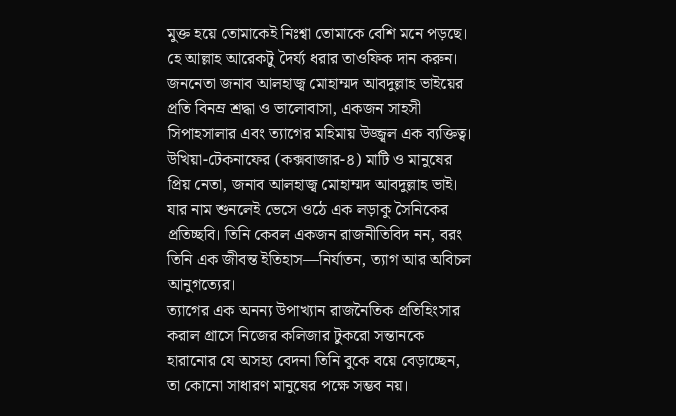মুক্ত হয়ে তোমাকেই নিঃশ্বা তোমাকে বেশি মনে পড়ছে। হে আল্লাহ আরেকটু দৈর্য্য ধরার তাওফিক দান করুন।
জননেতা জনাব আলহাজ্ব মোহাম্মদ আবদুল্লাহ ভাইয়ের প্রতি বিনম্র শ্রদ্ধা ও ভালোবাসা, একজন সাহসী সিপাহসালার এবং ত্যাগের মহিমায় উজ্জ্বল এক ব্যক্তিত্ব।
উখিয়া-টেকনাফের (কক্সবাজার-৪) মাটি ও মানুষের প্রিয় নেতা, জনাব আলহাজ্ব মোহাম্মদ আবদুল্লাহ ভাই। যার নাম শুনলেই ভেসে ওঠে এক লড়াকু সৈনিকের প্রতিচ্ছবি। তিনি কেবল একজন রাজনীতিবিদ নন, বরং তিনি এক জীবন্ত ইতিহাস—নির্যাতন, ত্যাগ আর অবিচল আনুগত্যের।
ত্যাগের এক অনন্য উপাখ্যান রাজনৈতিক প্রতিহিংসার করাল গ্রাসে নিজের কলিজার টুকরো সন্তানকে হারানোর যে অসহ্য বেদনা তিনি বুকে বয়ে বেড়াচ্ছেন, তা কোনো সাধারণ মানুষের পক্ষে সম্ভব নয়।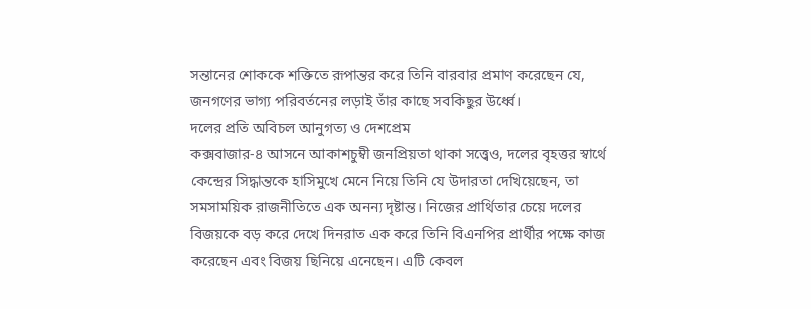সন্তানের শোককে শক্তিতে রূপান্তর করে তিনি বারবার প্রমাণ করেছেন যে, জনগণের ভাগ্য পরিবর্তনের লড়াই তাঁর কাছে সবকিছুর উর্ধ্বে।
দলের প্রতি অবিচল আনুগত্য ও দেশপ্রেম
কক্সবাজার-৪ আসনে আকাশচুম্বী জনপ্রিয়তা থাকা সত্ত্বেও, দলের বৃহত্তর স্বার্থে কেন্দ্রের সিদ্ধান্তকে হাসিমুখে মেনে নিয়ে তিনি যে উদারতা দেখিয়েছেন, তা সমসাময়িক রাজনীতিতে এক অনন্য দৃষ্টান্ত। নিজের প্রার্থিতার চেয়ে দলের বিজয়কে বড় করে দেখে দিনরাত এক করে তিনি বিএনপির প্রার্থীর পক্ষে কাজ করেছেন এবং বিজয় ছিনিয়ে এনেছেন। এটি কেবল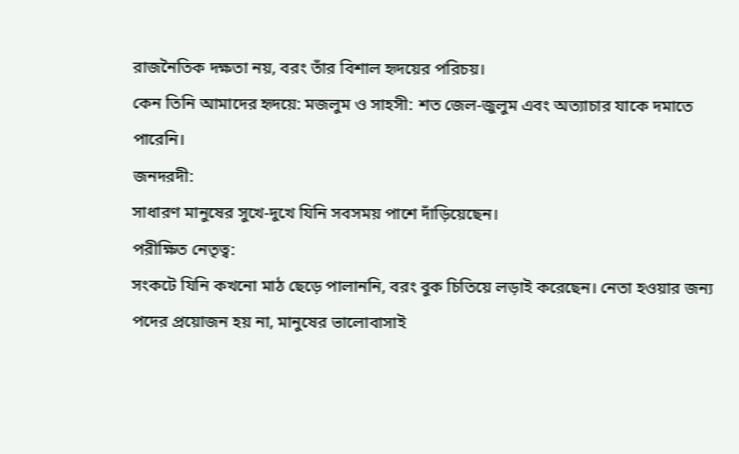রাজনৈতিক দক্ষতা নয়, বরং তাঁর বিশাল হৃদয়ের পরিচয়।
কেন তিনি আমাদের হৃদয়ে: মজলুম ও সাহসী: শত জেল-জুলুম এবং অত্যাচার যাকে দমাতে পারেনি।
জনদরদী:
সাধারণ মানুষের সুখে-দুখে যিনি সবসময় পাশে দাঁড়িয়েছেন।
পরীক্ষিত নেতৃত্ব:
সংকটে যিনি কখনো মাঠ ছেড়ে পালাননি, বরং বুক চিতিয়ে লড়াই করেছেন। নেতা হওয়ার জন্য পদের প্রয়োজন হয় না, মানুষের ভালোবাসাই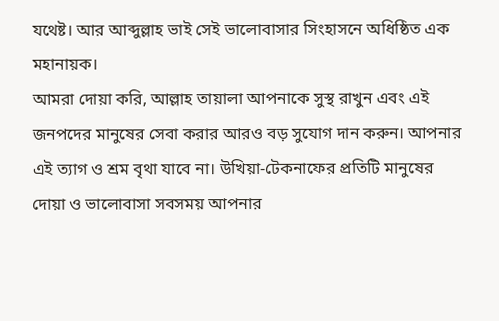যথেষ্ট। আর আব্দুল্লাহ ভাই সেই ভালোবাসার সিংহাসনে অধিষ্ঠিত এক মহানায়ক।
আমরা দোয়া করি, আল্লাহ তায়ালা আপনাকে সুস্থ রাখুন এবং এই জনপদের মানুষের সেবা করার আরও বড় সুযোগ দান করুন। আপনার এই ত্যাগ ও শ্রম বৃথা যাবে না। উখিয়া-টেকনাফের প্রতিটি মানুষের দোয়া ও ভালোবাসা সবসময় আপনার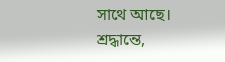সাথে আছে।
শ্রদ্ধান্তে,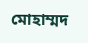মোহাম্মদ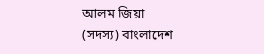আলম জিয়া
(সদস্য) বাংলাদেশ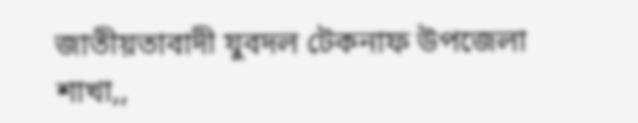জাতীয়তাবাদী যুবদল টেকনাফ উপজেলা শাখা,,